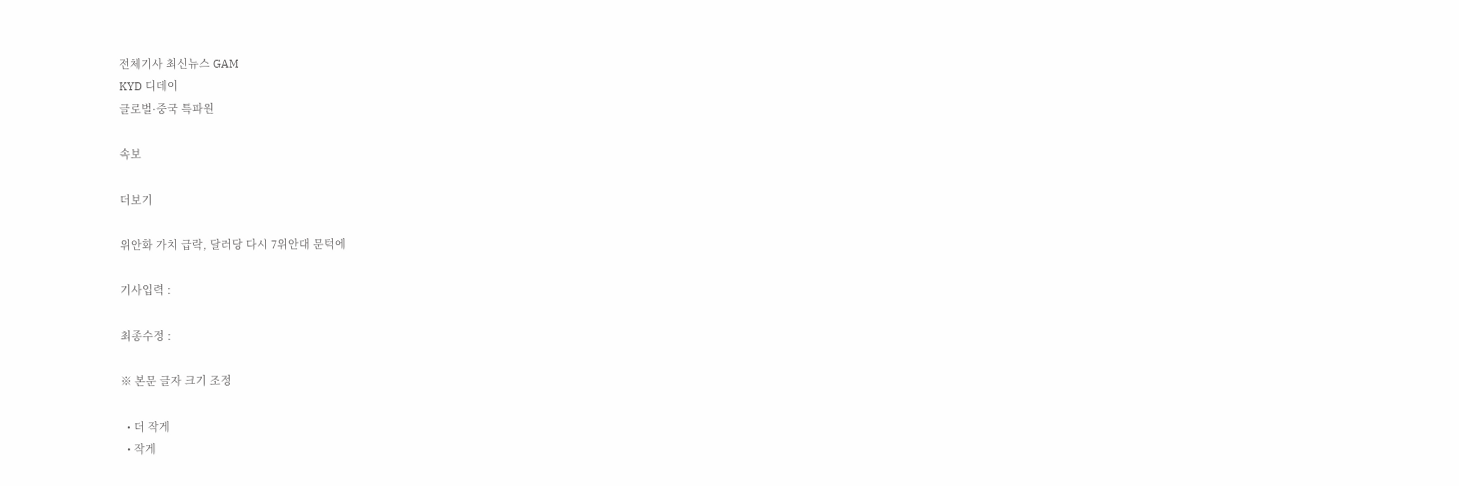전체기사 최신뉴스 GAM
KYD 디데이
글로벌·중국 특파원

속보

더보기

위안화 가치 급락, 달러당 다시 7위안대 문턱에

기사입력 :

최종수정 :

※ 본문 글자 크기 조정

  • 더 작게
  • 작게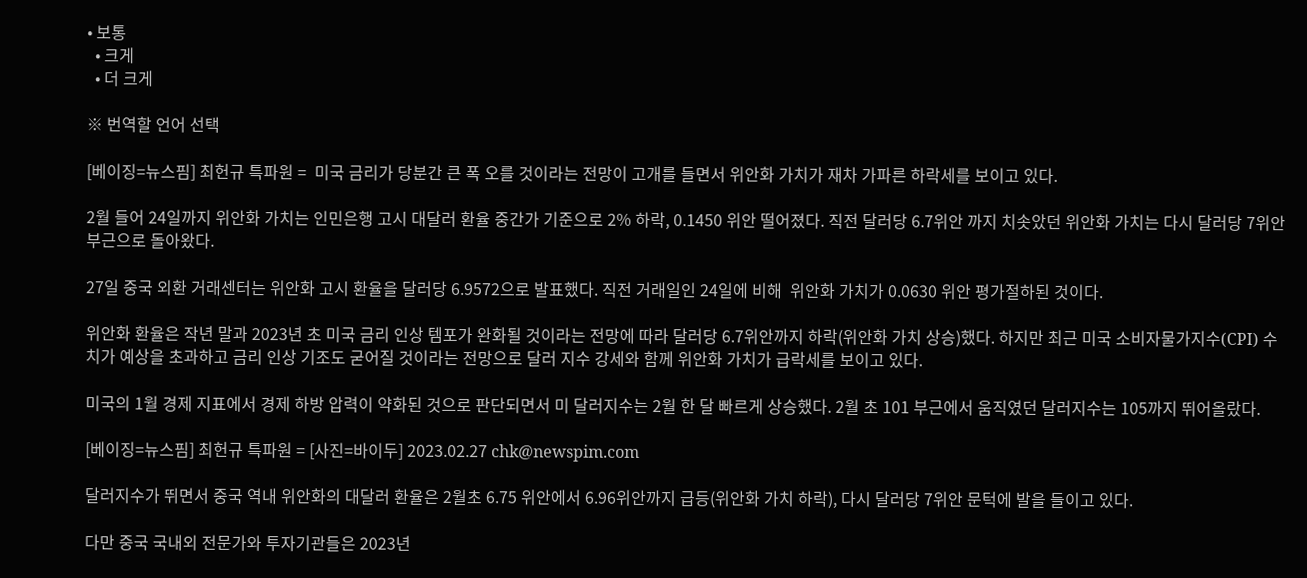• 보통
  • 크게
  • 더 크게

※ 번역할 언어 선택

[베이징=뉴스핌] 최헌규 특파원 =  미국 금리가 당분간 큰 폭 오를 것이라는 전망이 고개를 들면서 위안화 가치가 재차 가파른 하락세를 보이고 있다.

2월 들어 24일까지 위안화 가치는 인민은행 고시 대달러 환율 중간가 기준으로 2% 하락, 0.1450 위안 떨어졌다. 직전 달러당 6.7위안 까지 치솟았던 위안화 가치는 다시 달러당 7위안 부근으로 돌아왔다.

27일 중국 외환 거래센터는 위안화 고시 환율을 달러당 6.9572으로 발표했다. 직전 거래일인 24일에 비해  위안화 가치가 0.0630 위안 평가절하된 것이다.

위안화 환율은 작년 말과 2023년 초 미국 금리 인상 템포가 완화될 것이라는 전망에 따라 달러당 6.7위안까지 하락(위안화 가치 상승)했다. 하지만 최근 미국 소비자물가지수(CPI) 수치가 예상을 초과하고 금리 인상 기조도 굳어질 것이라는 전망으로 달러 지수 강세와 함께 위안화 가치가 급락세를 보이고 있다.

미국의 1월 경제 지표에서 경제 하방 압력이 약화된 것으로 판단되면서 미 달러지수는 2월 한 달 빠르게 상승했다. 2월 초 101 부근에서 움직였던 달러지수는 105까지 뛰어올랐다.

[베이징=뉴스핌] 최헌규 특파원 = [사진=바이두] 2023.02.27 chk@newspim.com

달러지수가 뛰면서 중국 역내 위안화의 대달러 환율은 2월초 6.75 위안에서 6.96위안까지 급등(위안화 가치 하락), 다시 달러당 7위안 문턱에 발을 들이고 있다.

다만 중국 국내외 전문가와 투자기관들은 2023년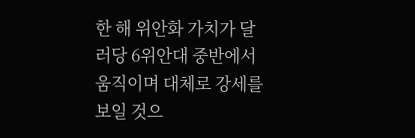한 해 위안화 가치가 달러당 6위안대 중반에서 움직이며 대체로 강세를 보일 것으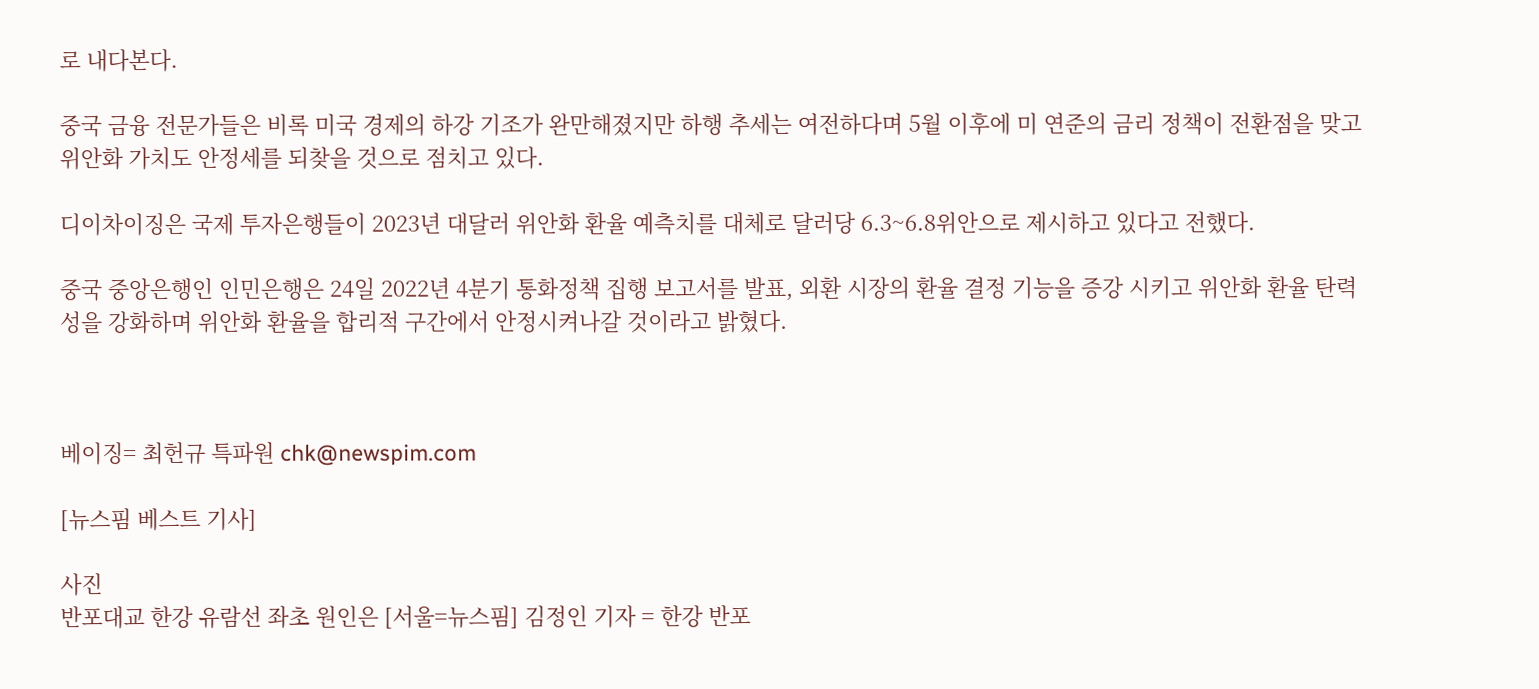로 내다본다.

중국 금융 전문가들은 비록 미국 경제의 하강 기조가 완만해졌지만 하행 추세는 여전하다며 5월 이후에 미 연준의 금리 정책이 전환점을 맞고 위안화 가치도 안정세를 되찾을 것으로 점치고 있다.

디이차이징은 국제 투자은행들이 2023년 대달러 위안화 환율 예측치를 대체로 달러당 6.3~6.8위안으로 제시하고 있다고 전했다.

중국 중앙은행인 인민은행은 24일 2022년 4분기 통화정책 집행 보고서를 발표, 외환 시장의 환율 결정 기능을 증강 시키고 위안화 환율 탄력성을 강화하며 위안화 환율을 합리적 구간에서 안정시켜나갈 것이라고 밝혔다.



베이징= 최헌규 특파원 chk@newspim.com

[뉴스핌 베스트 기사]

사진
반포대교 한강 유람선 좌초 원인은 [서울=뉴스핌] 김정인 기자 = 한강 반포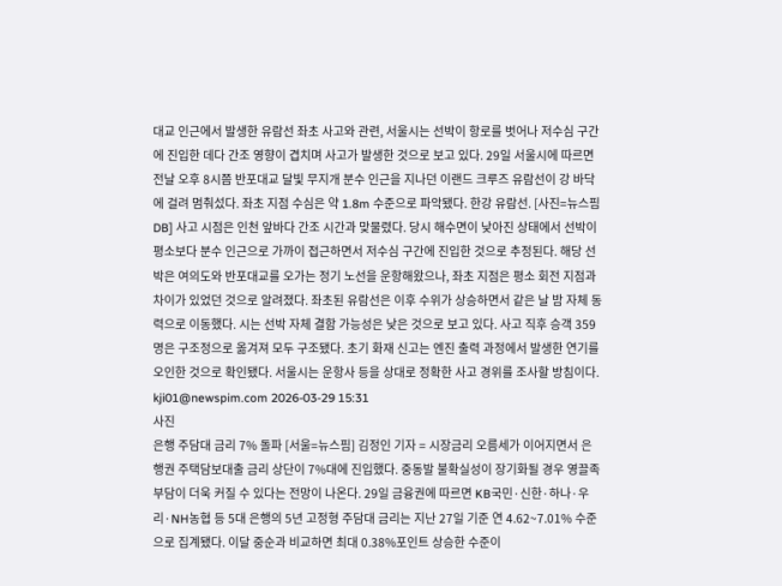대교 인근에서 발생한 유람선 좌초 사고와 관련, 서울시는 선박이 항로를 벗어나 저수심 구간에 진입한 데다 간조 영향이 겹치며 사고가 발생한 것으로 보고 있다. 29일 서울시에 따르면 전날 오후 8시쯤 반포대교 달빛 무지개 분수 인근을 지나던 이랜드 크루즈 유람선이 강 바닥에 걸려 멈춰섰다. 좌초 지점 수심은 약 1.8m 수준으로 파악됐다. 한강 유람선. [사진=뉴스핌DB] 사고 시점은 인천 앞바다 간조 시간과 맞물렸다. 당시 해수면이 낮아진 상태에서 선박이 평소보다 분수 인근으로 가까이 접근하면서 저수심 구간에 진입한 것으로 추정된다. 해당 선박은 여의도와 반포대교를 오가는 정기 노선을 운항해왔으나, 좌초 지점은 평소 회전 지점과 차이가 있었던 것으로 알려졌다. 좌초된 유람선은 이후 수위가 상승하면서 같은 날 밤 자체 동력으로 이동했다. 시는 선박 자체 결함 가능성은 낮은 것으로 보고 있다. 사고 직후 승객 359명은 구조정으로 옮겨져 모두 구조됐다. 초기 화재 신고는 엔진 출력 과정에서 발생한 연기를 오인한 것으로 확인됐다. 서울시는 운항사 등을 상대로 정확한 사고 경위를 조사할 방침이다. kji01@newspim.com 2026-03-29 15:31
사진
은행 주담대 금리 7% 돌파 [서울=뉴스핌] 김정인 기자 = 시장금리 오름세가 이어지면서 은행권 주택담보대출 금리 상단이 7%대에 진입했다. 중동발 불확실성이 장기화될 경우 영끌족 부담이 더욱 커질 수 있다는 전망이 나온다. 29일 금융권에 따르면 KB국민·신한·하나·우리·NH농협 등 5대 은행의 5년 고정형 주담대 금리는 지난 27일 기준 연 4.62~7.01% 수준으로 집계됐다. 이달 중순과 비교하면 최대 0.38%포인트 상승한 수준이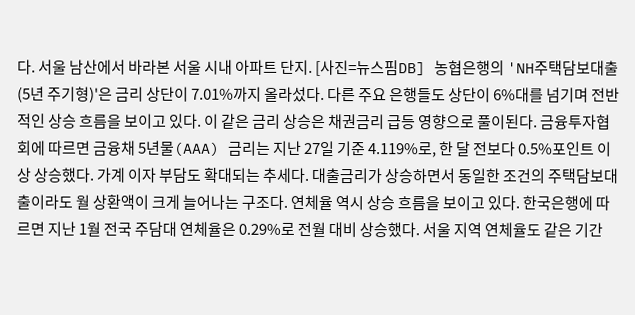다. 서울 남산에서 바라본 서울 시내 아파트 단지. [사진=뉴스핌DB] 농협은행의 'NH주택담보대출(5년 주기형)'은 금리 상단이 7.01%까지 올라섰다. 다른 주요 은행들도 상단이 6%대를 넘기며 전반적인 상승 흐름을 보이고 있다. 이 같은 금리 상승은 채권금리 급등 영향으로 풀이된다. 금융투자협회에 따르면 금융채 5년물(AAA) 금리는 지난 27일 기준 4.119%로, 한 달 전보다 0.5%포인트 이상 상승했다. 가계 이자 부담도 확대되는 추세다. 대출금리가 상승하면서 동일한 조건의 주택담보대출이라도 월 상환액이 크게 늘어나는 구조다. 연체율 역시 상승 흐름을 보이고 있다. 한국은행에 따르면 지난 1월 전국 주담대 연체율은 0.29%로 전월 대비 상승했다. 서울 지역 연체율도 같은 기간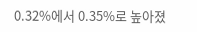0.32%에서 0.35%로 높아졌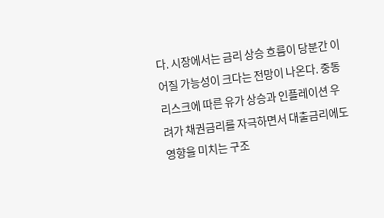다. 시장에서는 금리 상승 흐름이 당분간 이어질 가능성이 크다는 전망이 나온다. 중동 리스크에 따른 유가 상승과 인플레이션 우려가 채권금리를 자극하면서 대출금리에도 영향을 미치는 구조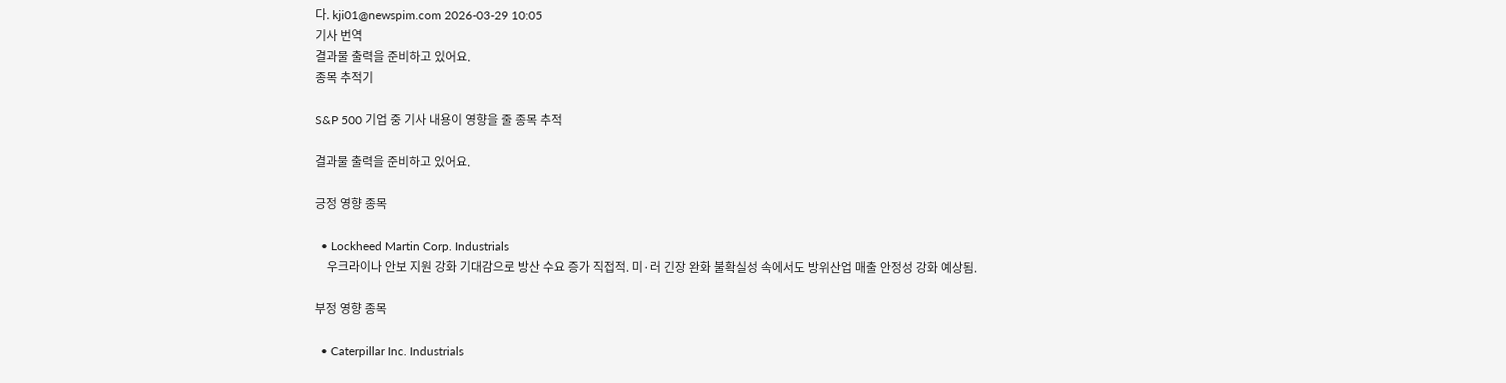다. kji01@newspim.com 2026-03-29 10:05
기사 번역
결과물 출력을 준비하고 있어요.
종목 추적기

S&P 500 기업 중 기사 내용이 영향을 줄 종목 추적

결과물 출력을 준비하고 있어요.

긍정 영향 종목

  • Lockheed Martin Corp. Industrials
    우크라이나 안보 지원 강화 기대감으로 방산 수요 증가 직접적. 미·러 긴장 완화 불확실성 속에서도 방위산업 매출 안정성 강화 예상됨.

부정 영향 종목

  • Caterpillar Inc. Industrials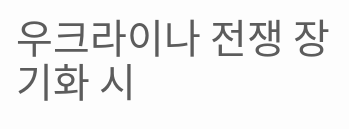우크라이나 전쟁 장기화 시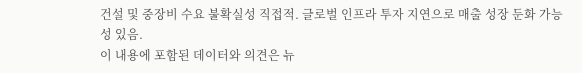건설 및 중장비 수요 불확실성 직접적. 글로벌 인프라 투자 지연으로 매출 성장 둔화 가능성 있음.
이 내용에 포함된 데이터와 의견은 뉴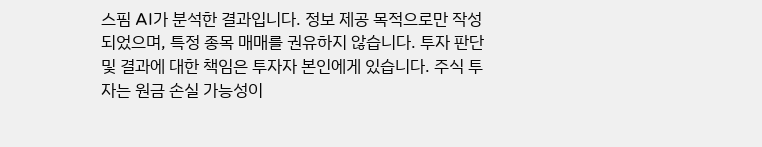스핌 AI가 분석한 결과입니다. 정보 제공 목적으로만 작성되었으며, 특정 종목 매매를 권유하지 않습니다. 투자 판단 및 결과에 대한 책임은 투자자 본인에게 있습니다. 주식 투자는 원금 손실 가능성이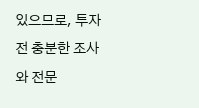있으므로, 투자 전 충분한 조사와 전문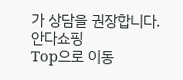가 상담을 권장합니다.
안다쇼핑
Top으로 이동